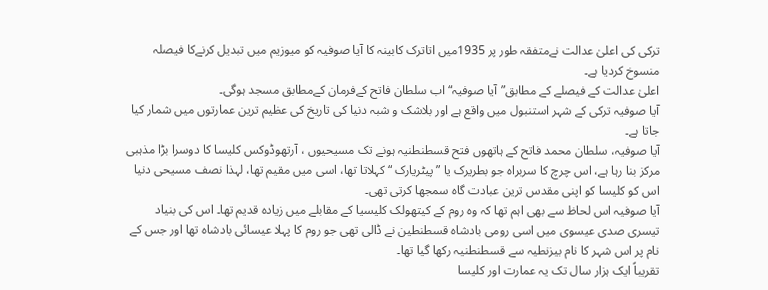ترکی کی اعلیٰ عدالت نےمتفقہ طور پر 1935میں اتاترک کابینہ کا آیا صوفیہ کو میوزیم میں تبدیل کرنےکا فیصلہ منسوخ کردیا ہے۔
اعلیٰ عدالت کے فیصلے کے مطابق”آیا صوفیہ“ اب سلطان فاتح کےفرمان کےمطابق مسجد ہوگی۔
آیا صوفیہ ترکی کے شہر استنبول میں واقع ہے اور بلاشک و شبہ دنیا کی تاریخ کی عظیم ترین عمارتوں میں شمار کیا جاتا ہے۔
آیا صوفیہ، سلطان محمد فاتح کے ہاتھوں فتح قسطنطنیہ ہونے تک مسیحیوں ، آرتھوڈوکس کلیسا کا دوسرا بڑا مذہبی مرکز بنا رہا ہے، اس چرچ کا سربراہ جو بطریرک یا ” پیٹریارک “ کہلاتا تھا، اسی میں مقیم تھا، لہذا نصف مسیحی دنیا اس کو کلیسا کو اپنی مقدس ترین عبادت گاہ سمجھا کرتی تھی۔
آیا صوفیہ اس لحاظ سے بھی اہم تھا کہ وہ روم کے کیتھولک کلیسیا کے مقابلے میں زیادہ قدیم تھا۔ اس کی بنیاد تیسری صدی عیسوی میں اسی رومی بادشاہ قسطنطین نے ڈالی تھی جو روم کا پہلا عیسائی بادشاہ تھا اور جس کے نام پر اس شہر کا نام بیزنطیہ سے قسطنطنیہ رکھا گیا تھا۔
تقریباً ایک ہزار سال تک یہ عمارت اور کلیسا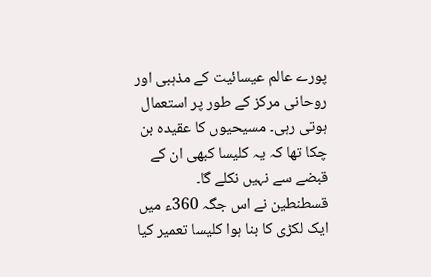پورے عالم عیسائیت کے مذہبی اور روحانی مرکز کے طور پر استعمال ہوتی رہی۔ مسیحیوں کا عقیدہ بن چکا تھا کہ یہ کلیسا کبھی ان کے قبضے سے نہیں نکلے گا۔
قسطنطین نے اس جگہ 360ء میں ایک لکڑی کا بنا ہوا کلیسا تعمیر کیا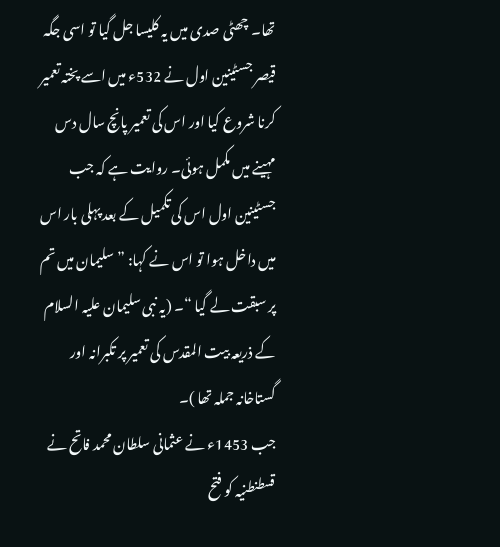تھا۔ چھٹی صدی میں یہ کلیسا جل گیا تو اسی جگہ قیصر جسٹینین اول نے 532ء میں اسے پختہ تعمیر کرنا شروع کیا اور اس کی تعمیر پانچ سال دس مہینے میں مکمل ہوئی۔ روایت ہے کہ جب جسٹینین اول اس کی تکمیل کے بعد پہلی بار اس میں داخل ہوا تو اس نے کہا: ” سلیمان میں تم پر سبقت لے گیا “۔ (یہ نبی سلیمان علیہ السلام کے ذریعہ بیت المقدس کی تعمیر پر تکبرانہ اور گستاخانہ جملہ تھا )۔
جب 1453ء نے عثمانی سلطان محمد فاتح نے قسطنطنیہ کو فتح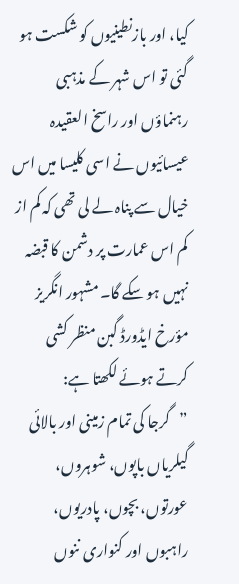کیا، اور بازنطینیوں کو شکست ہو گئی تو اس شہر کے مذہبی رہنماؤں اور راسخ العقیدہ عیسائیوں نے اسی کلیسا میں اس خیال سے پناہ لے لی تھی کہ کم از کم اس عمارت پر دشمن کا قبضہ نہیں ہو سکے گا۔ مشہور انگریز مؤرخ ایڈورڈ گبن منظر کشی کرتے ہوئے لکھتا ہے:
”گرجا کی تمام زمینی اور بالائی گیلریاں باپوں، شوہروں، عورتوں، بچوں، پادریوں، راہبوں اور کنواری ننوں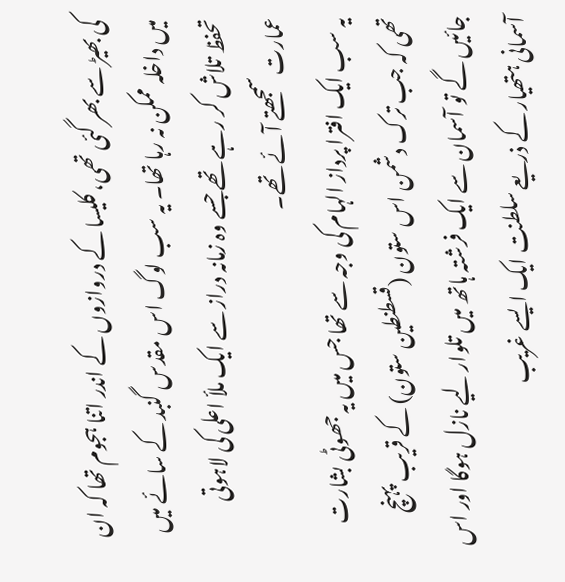کی بھیڑ سے بھر گئی تھی، کلیسا کے دروازوں کے اندر اتنا ہجوم تھا کہ ان میں داخلہ ممکن نہ رہا تھا۔ یہ سب لوگ اس مقدس گنبد کے سائے میں تحفظ تلاش کر رہے تھے جسے وہ زمانہ دراز سے ایک ملأ اعلی کی لاہوتی عمارت سمجھتے آئے تھے۔
یہ سب ایک افترا پرداز الہام کی وجہ سے تھا جس میں یہ جھوٹی بشارت تھی کہ جب ترک دشمن اس ستون (قسطنطین ستون) کے قریب پہنچ جائیں گے تو آسمان سے ایک فرشتہ ہاتھ میں تلوار لیے نازل ہوگا اور اس آسمانی ہتھیار کے ذریعے سلطنت ایک ایسے غریب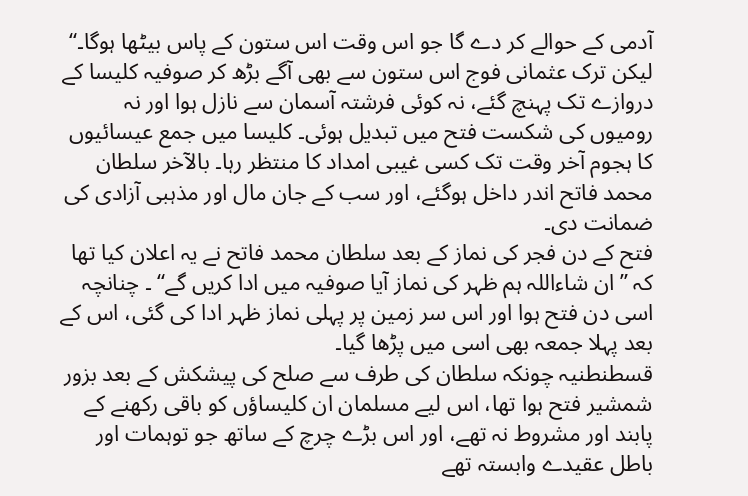آدمی کے حوالے کر دے گا جو اس وقت اس ستون کے پاس بیٹھا ہوگا۔“
لیکن ترک عثمانی فوج اس ستون سے بھی آگے بڑھ کر صوفیہ کلیسا کے دروازے تک پہنچ گئے، نہ کوئی فرشتہ آسمان سے نازل ہوا اور نہ رومیوں کی شکست فتح میں تبدیل ہوئی۔ کلیسا میں جمع عیسائیوں کا ہجوم آخر وقت تک کسی غیبی امداد کا منتظر رہا۔ بالآخر سلطان محمد فاتح اندر داخل ہوگئے، اور سب کے جان مال اور مذہبی آزادی کی ضمانت دی۔
فتح کے دن فجر کی نماز کے بعد سلطان محمد فاتح نے یہ اعلان کیا تھا کہ ” ان شاءاللہ ہم ظہر کی نماز آیا صوفیہ میں ادا کریں گے“ ۔ چنانچہ اسی دن فتح ہوا اور اس سر زمین پر پہلی نماز ظہر ادا کی گئی، اس کے بعد پہلا جمعہ بھی اسی میں پڑھا گیا۔
قسطنطنیہ چونکہ سلطان کی طرف سے صلح کی پیشکش کے بعد بزور شمشیر فتح ہوا تھا، اس لیے مسلمان ان کلیساؤں کو باقی رکھنے کے پابند اور مشروط نہ تھے، اور اس بڑے چرچ کے ساتھ جو توہمات اور باطل عقیدے وابستہ تھے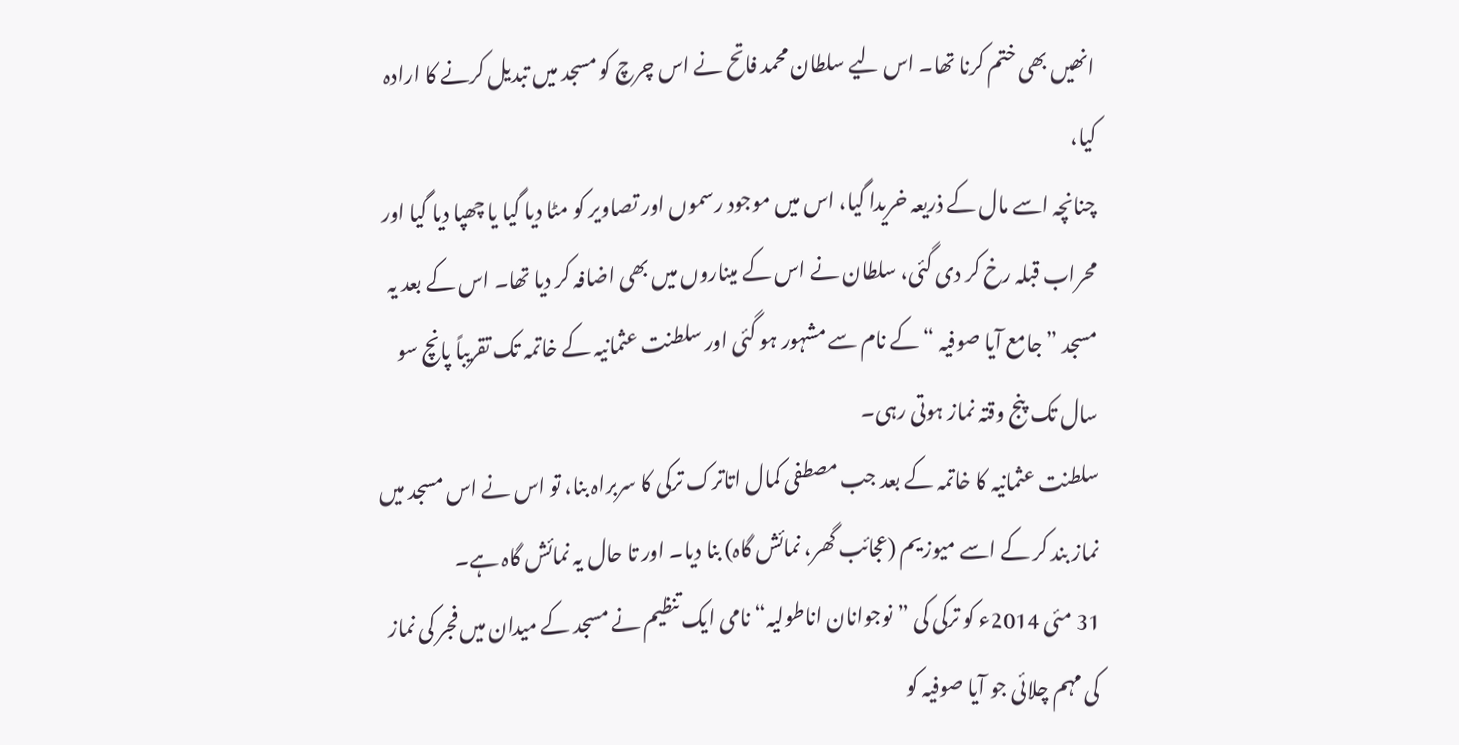انھیں بھی ختم کرنا تھا۔ اس لیے سلطان محمد فاتح نے اس چرچ کو مسجد میں تبدیل کرنے کا ارادہ کیا،
چنانچہ اسے مال کے ذریعہ خریدا گیا، اس میں موجود رسموں اور تصاویر کو مٹا دیا گیا یا چھپا دیا گیا اور محراب قبلہ رخ کر دی گئی، سلطان نے اس کے میناروں میں بھی اضافہ کر دیا تھا۔ اس کے بعد یہ مسجد ” جامع آیا صوفیہ “ کے نام سے مشہور ہو گئی اور سلطنت عثمانیہ کے خاتمہ تک تقریباً پانچ سو سال تک پنج وقتہ نماز ہوتی رہی۔
سلطنت عثمانیہ کا خاتمہ کے بعد جب مصطفی کمال اتاترک ترکی کا سربراہ بنا، تو اس نے اس مسجد میں نماز بند کر کے اسے میوزیم (عجائب گھر، نمائش گاہ) بنا دیا۔ اور تا حال یہ نمائش گاہ ہے۔
31 مئی 2014ء کو ترکی کی ”نوجوانان اناطولیہ“ نامی ایک تنظیم نے مسجد کے میدان میں فجر کی نماز کی مہم چلائی جو آیا صوفیہ کو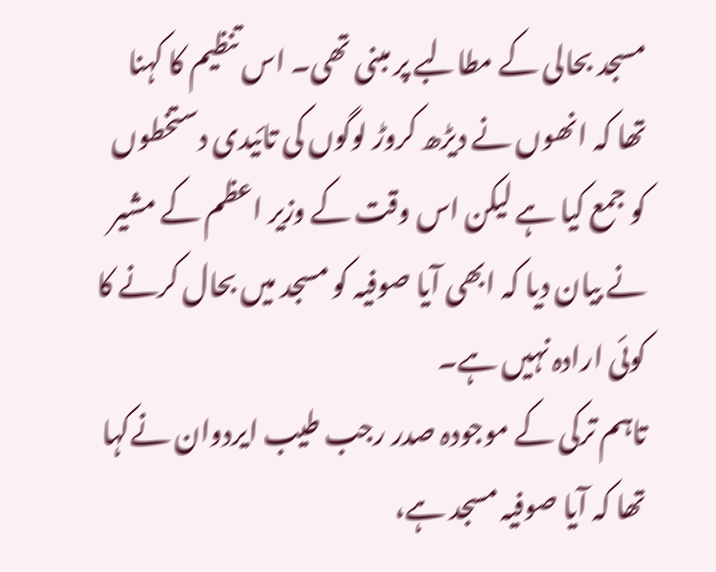مسجد بحالی کے مطالبے پر مبنی تھی۔ اس تنظیم کا کہنا تھا کہ انھوں نے دیڑھ کروڑ لوگوں کی تائیدی دستخطوں کو جمع کیا ہے لیکن اس وقت کے وزیر اعظم کے مشیر نے بیان دیا کہ ابھی آیا صوفیہ کو مسجد میں بحال کرنے کا کوئی ارادہ نہیں ہے۔
تاہم ترکی کے موجودہ صدر رجب طیب ایردوان نےکہا تھا کہ آیا صوفیہ مسجد ہے،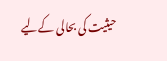حیثیت کی بحالی کےلیے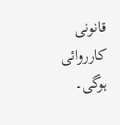قانونی کارروائی ہوگی۔